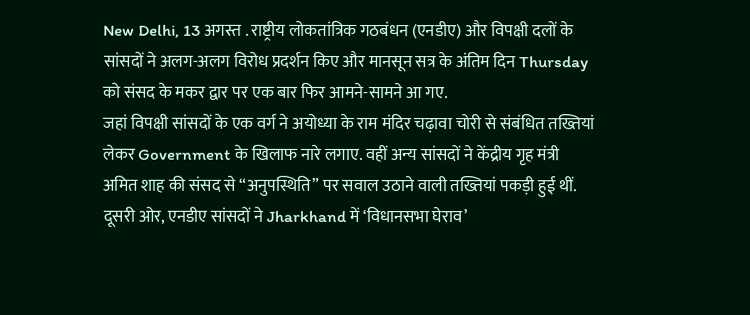New Delhi, 13 अगस्त . राष्ट्रीय लोकतांत्रिक गठबंधन (एनडीए) और विपक्षी दलों के सांसदों ने अलग-अलग विरोध प्रदर्शन किए और मानसून सत्र के अंतिम दिन Thursday को संसद के मकर द्वार पर एक बार फिर आमने-सामने आ गए.
जहां विपक्षी सांसदों के एक वर्ग ने अयोध्या के राम मंदिर चढ़ावा चोरी से संबंधित तख्तियां लेकर Government के खिलाफ नारे लगाए. वहीं अन्य सांसदों ने केंद्रीय गृह मंत्री अमित शाह की संसद से “अनुपस्थिति” पर सवाल उठाने वाली तख्तियां पकड़ी हुई थीं.
दूसरी ओर, एनडीए सांसदों ने Jharkhand में ‘विधानसभा घेराव’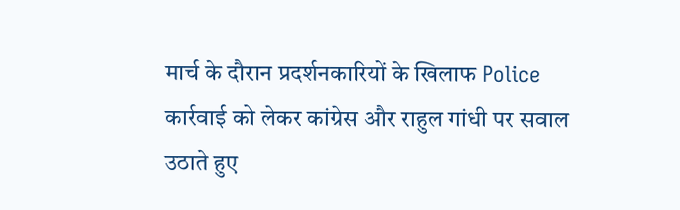मार्च के दौरान प्रदर्शनकारियों के खिलाफ Police कार्रवाई को लेकर कांग्रेस और राहुल गांधी पर सवाल उठाते हुए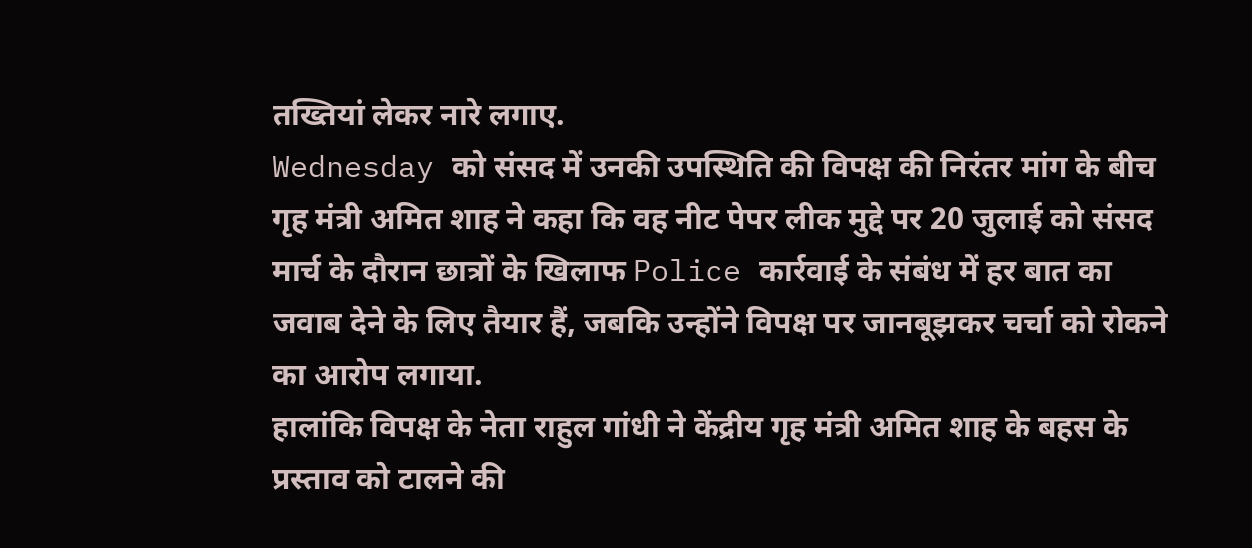तख्तियां लेकर नारे लगाए.
Wednesday को संसद में उनकी उपस्थिति की विपक्ष की निरंतर मांग के बीच गृह मंत्री अमित शाह ने कहा कि वह नीट पेपर लीक मुद्दे पर 20 जुलाई को संसद मार्च के दौरान छात्रों के खिलाफ Police कार्रवाई के संबंध में हर बात का जवाब देने के लिए तैयार हैं, जबकि उन्होंने विपक्ष पर जानबूझकर चर्चा को रोकने का आरोप लगाया.
हालांकि विपक्ष के नेता राहुल गांधी ने केंद्रीय गृह मंत्री अमित शाह के बहस के प्रस्ताव को टालने की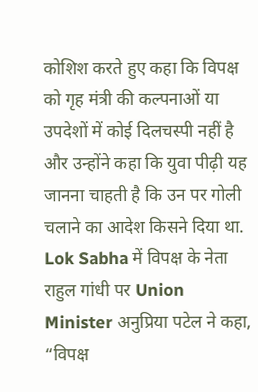कोशिश करते हुए कहा कि विपक्ष को गृह मंत्री की कल्पनाओं या उपदेशों में कोई दिलचस्पी नहीं है और उन्होंने कहा कि युवा पीढ़ी यह जानना चाहती है कि उन पर गोली चलाने का आदेश किसने दिया था.
Lok Sabha में विपक्ष के नेता राहुल गांधी पर Union Minister अनुप्रिया पटेल ने कहा, “विपक्ष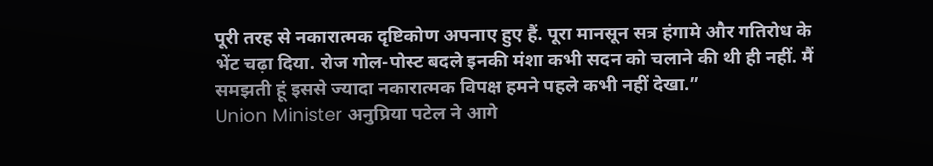पूरी तरह से नकारात्मक दृष्टिकोण अपनाए हुए हैं. पूरा मानसून सत्र हंगामे और गतिरोध के भेंट चढ़ा दिया. रोज गोल-पोस्ट बदले इनकी मंशा कभी सदन को चलाने की थी ही नहीं. मैं समझती हूं इससे ज्यादा नकारात्मक विपक्ष हमने पहले कभी नहीं देखा.”
Union Minister अनुप्रिया पटेल ने आगे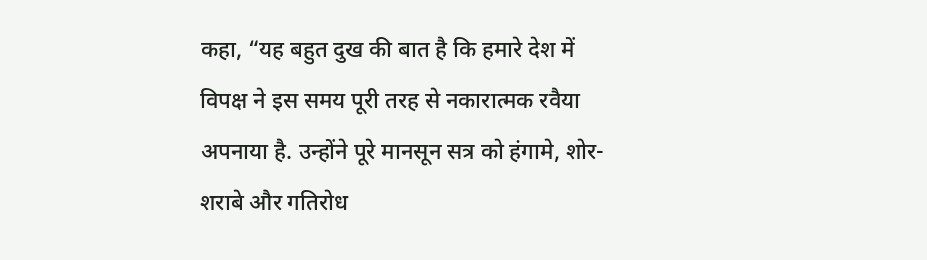कहा, “यह बहुत दुख की बात है कि हमारे देश में विपक्ष ने इस समय पूरी तरह से नकारात्मक रवैया अपनाया है. उन्होंने पूरे मानसून सत्र को हंगामे, शोर-शराबे और गतिरोध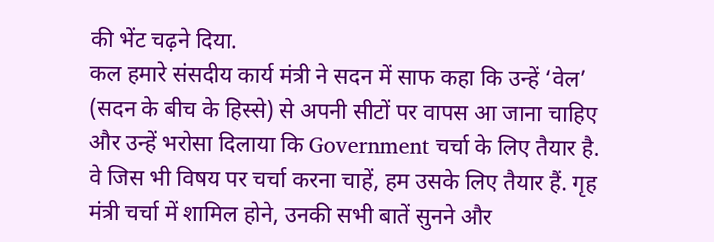की भेंट चढ़ने दिया.
कल हमारे संसदीय कार्य मंत्री ने सदन में साफ कहा कि उन्हें ‘वेल’ (सदन के बीच के हिस्से) से अपनी सीटों पर वापस आ जाना चाहिए और उन्हें भरोसा दिलाया कि Government चर्चा के लिए तैयार है. वे जिस भी विषय पर चर्चा करना चाहें, हम उसके लिए तैयार हैं. गृह मंत्री चर्चा में शामिल होने, उनकी सभी बातें सुनने और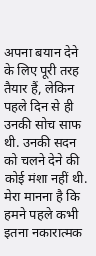अपना बयान देने के लिए पूरी तरह तैयार हैं, लेकिन पहले दिन से ही उनकी सोच साफ थी. उनकी सदन को चलने देने की कोई मंशा नहीं थी. मेरा मानना है कि हमने पहले कभी इतना नकारात्मक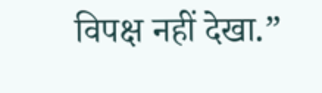विपक्ष नहीं देखा.”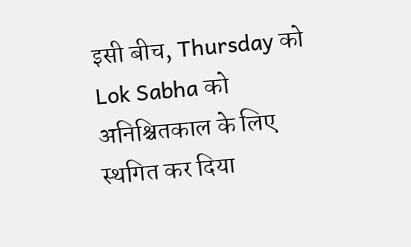इसी बीच, Thursday को Lok Sabha को अनिश्चितकाल के लिए स्थगित कर दिया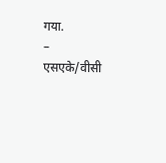गया.
–
एसएके/वीसी